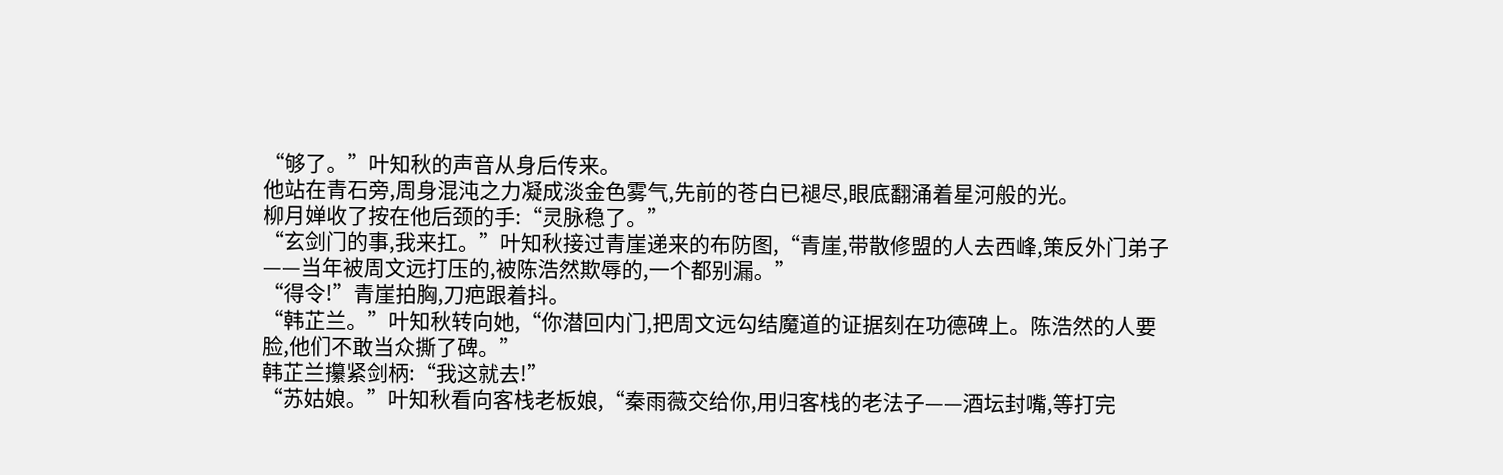“够了。”叶知秋的声音从身后传来。
他站在青石旁,周身混沌之力凝成淡金色雾气,先前的苍白已褪尽,眼底翻涌着星河般的光。
柳月婵收了按在他后颈的手:“灵脉稳了。”
“玄剑门的事,我来扛。”叶知秋接过青崖递来的布防图,“青崖,带散修盟的人去西峰,策反外门弟子——当年被周文远打压的,被陈浩然欺辱的,一个都别漏。”
“得令!”青崖拍胸,刀疤跟着抖。
“韩芷兰。”叶知秋转向她,“你潜回内门,把周文远勾结魔道的证据刻在功德碑上。陈浩然的人要脸,他们不敢当众撕了碑。”
韩芷兰攥紧剑柄:“我这就去!”
“苏姑娘。”叶知秋看向客栈老板娘,“秦雨薇交给你,用归客栈的老法子——酒坛封嘴,等打完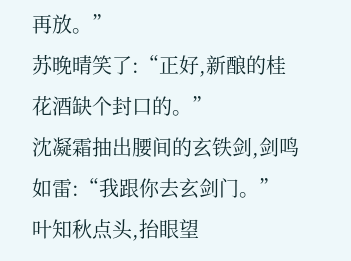再放。”
苏晚晴笑了:“正好,新酿的桂花酒缺个封口的。”
沈凝霜抽出腰间的玄铁剑,剑鸣如雷:“我跟你去玄剑门。”
叶知秋点头,抬眼望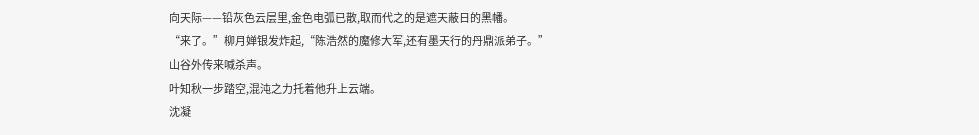向天际——铅灰色云层里,金色电弧已散,取而代之的是遮天蔽日的黑幡。
“来了。”柳月婵银发炸起,“陈浩然的魔修大军,还有墨天行的丹鼎派弟子。”
山谷外传来喊杀声。
叶知秋一步踏空,混沌之力托着他升上云端。
沈凝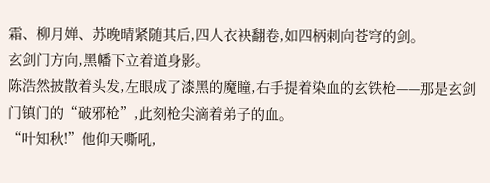霜、柳月婵、苏晚晴紧随其后,四人衣袂翻卷,如四柄刺向苍穹的剑。
玄剑门方向,黑幡下立着道身影。
陈浩然披散着头发,左眼成了漆黑的魔瞳,右手提着染血的玄铁枪——那是玄剑门镇门的“破邪枪”,此刻枪尖滴着弟子的血。
“叶知秋!”他仰天嘶吼,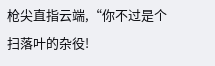枪尖直指云端,“你不过是个扫落叶的杂役!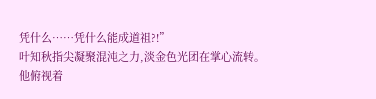凭什么……凭什么能成道祖?!”
叶知秋指尖凝聚混沌之力,淡金色光团在掌心流转。
他俯视着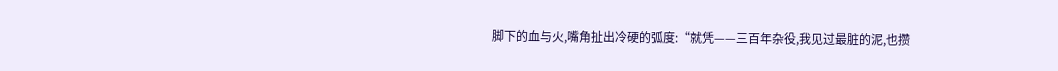脚下的血与火,嘴角扯出冷硬的弧度:“就凭——三百年杂役,我见过最脏的泥,也攒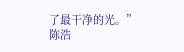了最干净的光。”
陈浩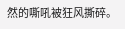然的嘶吼被狂风撕碎。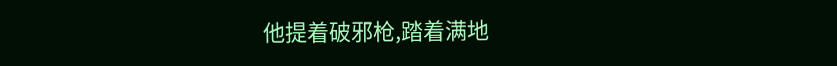他提着破邪枪,踏着满地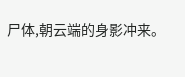尸体,朝云端的身影冲来。